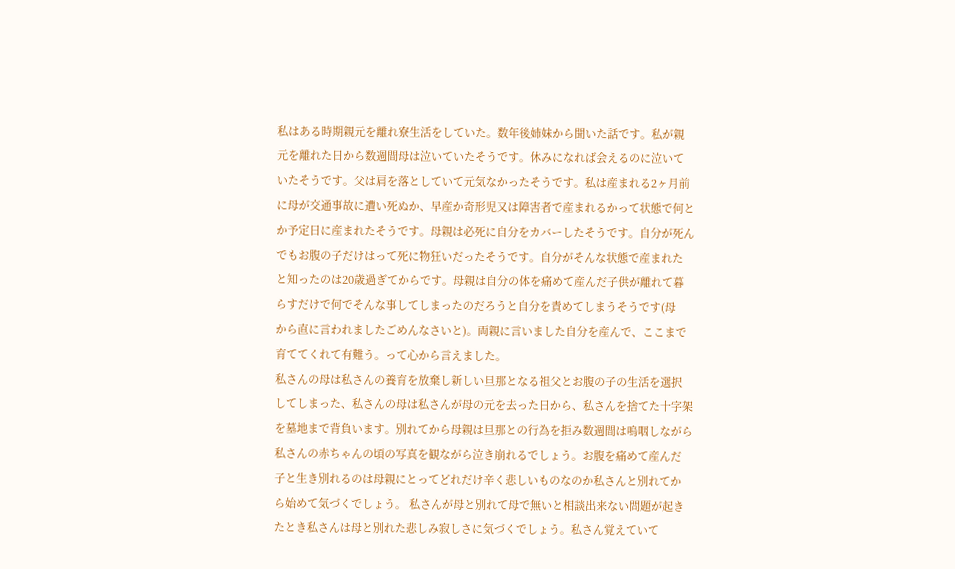私はある時期親元を離れ寮生活をしていた。数年後姉妹から聞いた話です。私が親
元を離れた日から数週間母は泣いていたそうです。休みになれば会えるのに泣いて
いたそうです。父は肩を落としていて元気なかったそうです。私は産まれる2ヶ月前
に母が交通事故に遭い死ぬか、早産か奇形児又は障害者で産まれるかって状態で何と
か予定日に産まれたそうです。母親は必死に自分をカバーしたそうです。自分が死ん
でもお腹の子だけはって死に物狂いだったそうです。自分がそんな状態で産まれた
と知ったのは20歳過ぎてからです。母親は自分の体を痛めて産んだ子供が離れて暮
らすだけで何でそんな事してしまったのだろうと自分を責めてしまうそうです(母
から直に言われましたごめんなさいと)。両親に言いました自分を産んで、ここまで
育ててくれて有難う。って心から言えました。
私さんの母は私さんの養育を放棄し新しい旦那となる祖父とお腹の子の生活を選択
してしまった、私さんの母は私さんが母の元を去った日から、私さんを捨てた十字架
を墓地まで背負います。別れてから母親は旦那との行為を拒み数週間は嗚咽しながら
私さんの赤ちゃんの頃の写真を観ながら泣き崩れるでしょう。お腹を痛めて産んだ
子と生き別れるのは母親にとってどれだけ辛く悲しいものなのか私さんと別れてか
ら始めて気づくでしょう。 私さんが母と別れて母で無いと相談出来ない問題が起き
たとき私さんは母と別れた悲しみ寂しさに気づくでしょう。私さん覚えていて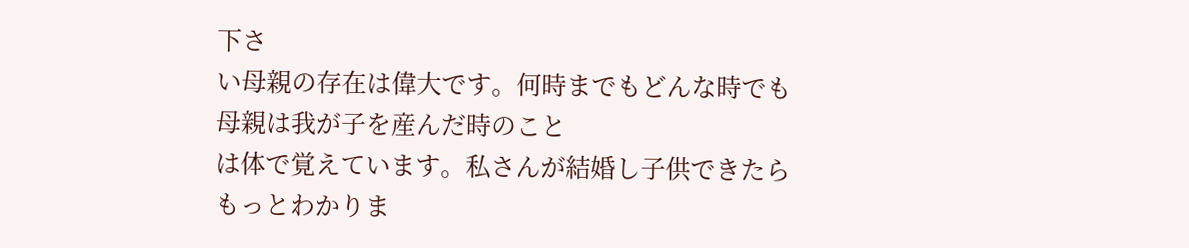下さ
い母親の存在は偉大です。何時までもどんな時でも母親は我が子を産んだ時のこと
は体で覚えています。私さんが結婚し子供できたらもっとわかりま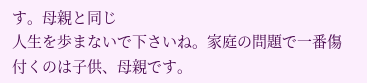す。母親と同じ
人生を歩まないで下さいね。家庭の問題で一番傷付くのは子供、母親です。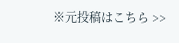※元投稿はこちら >>